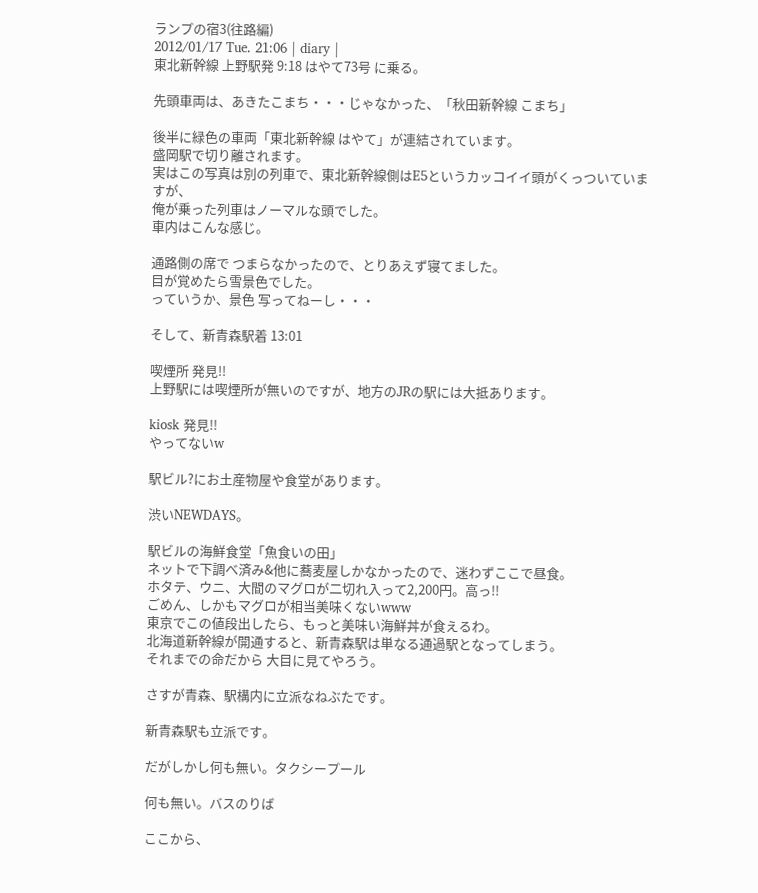ランプの宿3(往路編)
2012/01/17 Tue. 21:06 | diary |
東北新幹線 上野駅発 9:18 はやて73号 に乗る。

先頭車両は、あきたこまち・・・じゃなかった、「秋田新幹線 こまち」

後半に緑色の車両「東北新幹線 はやて」が連結されています。
盛岡駅で切り離されます。
実はこの写真は別の列車で、東北新幹線側はE5というカッコイイ頭がくっついていますが、
俺が乗った列車はノーマルな頭でした。
車内はこんな感じ。

通路側の席で つまらなかったので、とりあえず寝てました。
目が覚めたら雪景色でした。
っていうか、景色 写ってねーし・・・

そして、新青森駅着 13:01

喫煙所 発見!!
上野駅には喫煙所が無いのですが、地方のJRの駅には大抵あります。

kiosk 発見!!
やってないw

駅ビル?にお土産物屋や食堂があります。

渋いNEWDAYS。

駅ビルの海鮮食堂「魚食いの田」
ネットで下調べ済み&他に蕎麦屋しかなかったので、迷わずここで昼食。
ホタテ、ウニ、大間のマグロが二切れ入って2,200円。高っ!!
ごめん、しかもマグロが相当美味くないwww
東京でこの値段出したら、もっと美味い海鮮丼が食えるわ。
北海道新幹線が開通すると、新青森駅は単なる通過駅となってしまう。
それまでの命だから 大目に見てやろう。

さすが青森、駅構内に立派なねぶたです。

新青森駅も立派です。

だがしかし何も無い。タクシープール

何も無い。バスのりば

ここから、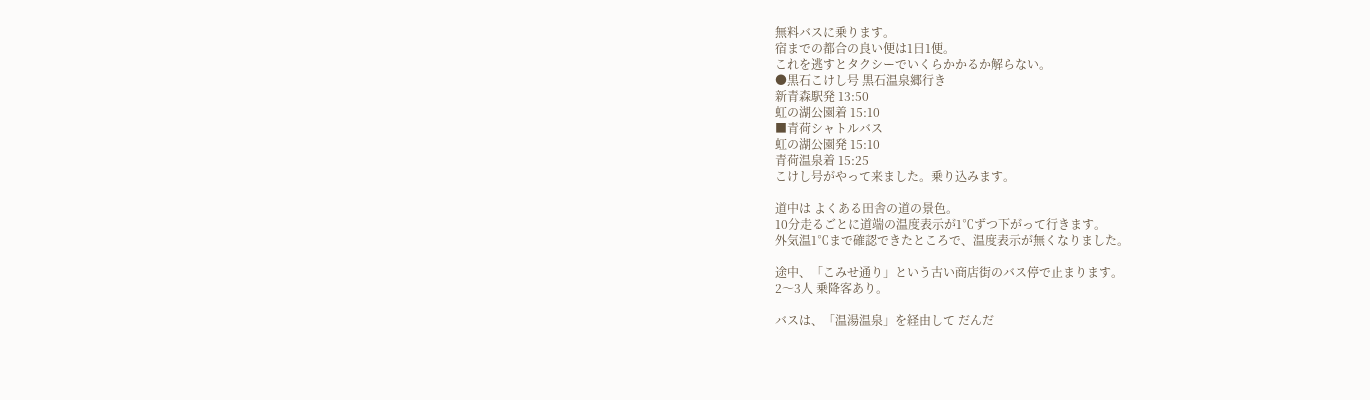無料バスに乗ります。
宿までの都合の良い便は1日1便。
これを逃すとタクシーでいくらかかるか解らない。
●黒石こけし号 黒石温泉郷行き
新青森駅発 13:50
虹の湖公園着 15:10
■青荷シャトルバス
虹の湖公園発 15:10
青荷温泉着 15:25
こけし号がやって来ました。乗り込みます。

道中は よくある田舎の道の景色。
10分走るごとに道端の温度表示が1℃ずつ下がって行きます。
外気温1℃まで確認できたところで、温度表示が無くなりました。

途中、「こみせ通り」という古い商店街のバス停で止まります。
2〜3人 乗降客あり。

バスは、「温湯温泉」を経由して だんだ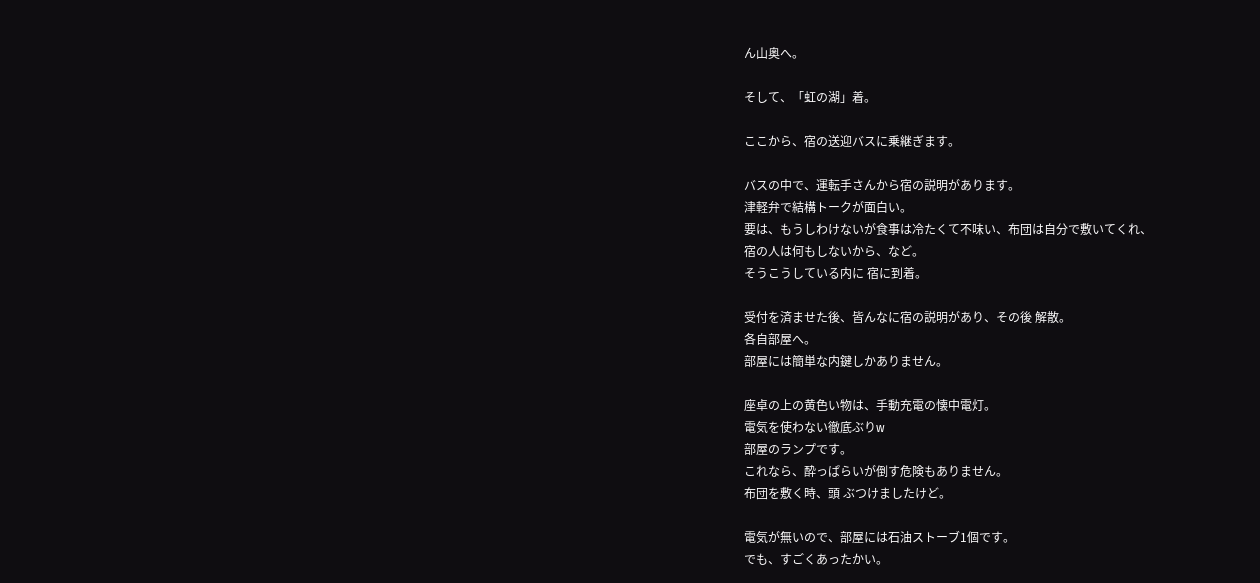ん山奥へ。

そして、「虹の湖」着。

ここから、宿の送迎バスに乗継ぎます。

バスの中で、運転手さんから宿の説明があります。
津軽弁で結構トークが面白い。
要は、もうしわけないが食事は冷たくて不味い、布団は自分で敷いてくれ、
宿の人は何もしないから、など。
そうこうしている内に 宿に到着。

受付を済ませた後、皆んなに宿の説明があり、その後 解散。
各自部屋へ。
部屋には簡単な内鍵しかありません。

座卓の上の黄色い物は、手動充電の懐中電灯。
電気を使わない徹底ぶりw
部屋のランプです。
これなら、酔っぱらいが倒す危険もありません。
布団を敷く時、頭 ぶつけましたけど。

電気が無いので、部屋には石油ストーブ1個です。
でも、すごくあったかい。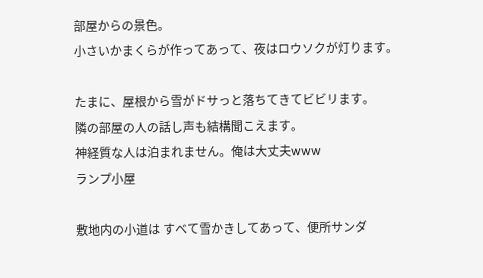部屋からの景色。
小さいかまくらが作ってあって、夜はロウソクが灯ります。

たまに、屋根から雪がドサっと落ちてきてビビリます。
隣の部屋の人の話し声も結構聞こえます。
神経質な人は泊まれません。俺は大丈夫www
ランプ小屋

敷地内の小道は すべて雪かきしてあって、便所サンダ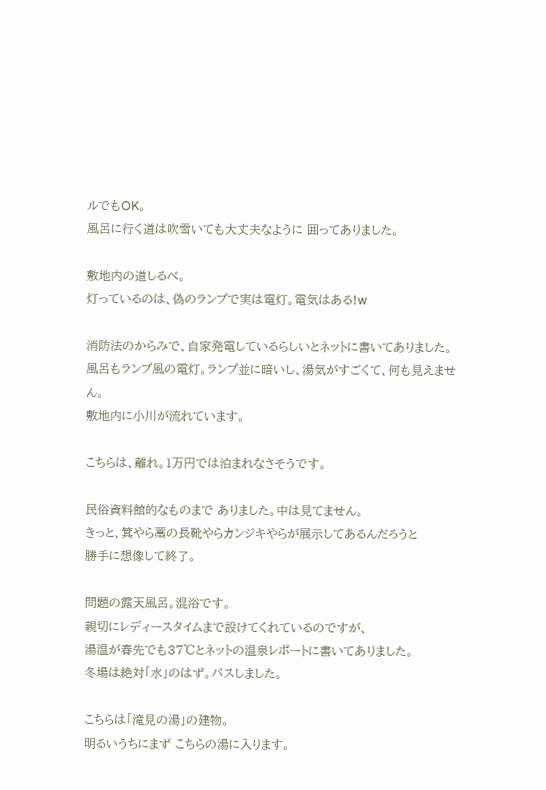ルでもOK。
風呂に行く道は吹雪いても大丈夫なように 囲ってありました。

敷地内の道しるべ。
灯っているのは、偽のランプで実は電灯。電気はある!w

消防法のからみで、自家発電しているらしいとネットに書いてありました。
風呂もランプ風の電灯。ランプ並に暗いし、湯気がすごくて、何も見えません。
敷地内に小川が流れています。

こちらは、離れ。1万円では泊まれなさそうです。

民俗資料館的なものまで ありました。中は見てません。
きっと、箕やら藁の長靴やらカンジキやらが展示してあるんだろうと
勝手に想像して終了。

問題の露天風呂。混浴です。
親切にレディースタイムまで設けてくれているのですが、
湯温が春先でも37℃とネットの温泉レポートに書いてありました。
冬場は絶対「水」のはず。パスしました。

こちらは「滝見の湯」の建物。
明るいうちにまず こちらの湯に入ります。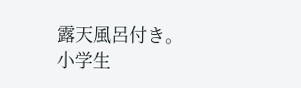露天風呂付き。
小学生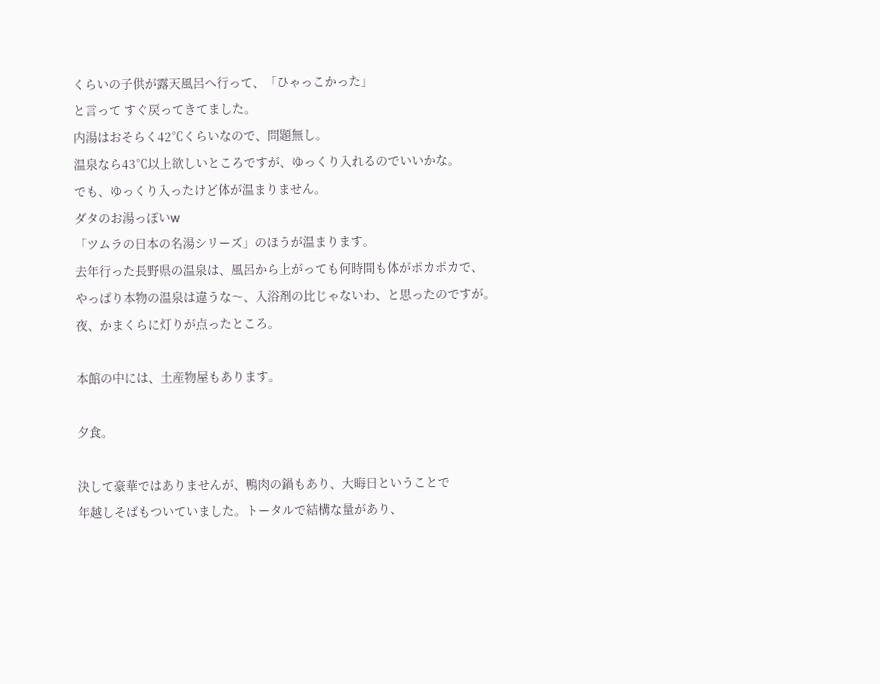くらいの子供が露天風呂へ行って、「ひゃっこかった」
と言って すぐ戻ってきてました。
内湯はおそらく42℃くらいなので、問題無し。
温泉なら43℃以上欲しいところですが、ゆっくり入れるのでいいかな。
でも、ゆっくり入ったけど体が温まりません。
ダタのお湯っぽいw
「ツムラの日本の名湯シリーズ」のほうが温まります。
去年行った長野県の温泉は、風呂から上がっても何時間も体がポカポカで、
やっぱり本物の温泉は違うな〜、入浴剤の比じゃないわ、と思ったのですが。
夜、かまくらに灯りが点ったところ。

本館の中には、土産物屋もあります。

夕食。

決して豪華ではありませんが、鴨肉の鍋もあり、大晦日ということで
年越しそばもついていました。トータルで結構な量があり、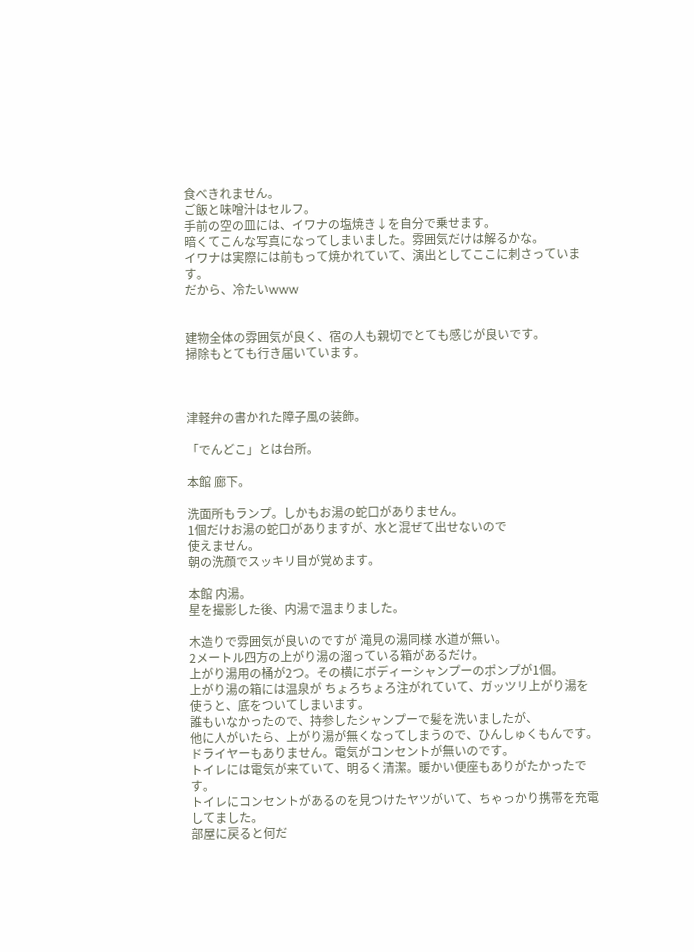食べきれません。
ご飯と味噌汁はセルフ。
手前の空の皿には、イワナの塩焼き↓を自分で乗せます。
暗くてこんな写真になってしまいました。雰囲気だけは解るかな。
イワナは実際には前もって焼かれていて、演出としてここに刺さっています。
だから、冷たいwww


建物全体の雰囲気が良く、宿の人も親切でとても感じが良いです。
掃除もとても行き届いています。



津軽弁の書かれた障子風の装飾。

「でんどこ」とは台所。

本館 廊下。

洗面所もランプ。しかもお湯の蛇口がありません。
1個だけお湯の蛇口がありますが、水と混ぜて出せないので
使えません。
朝の洗顔でスッキリ目が覚めます。

本館 内湯。
星を撮影した後、内湯で温まりました。

木造りで雰囲気が良いのですが 滝見の湯同様 水道が無い。
2メートル四方の上がり湯の溜っている箱があるだけ。
上がり湯用の桶が2つ。その横にボディーシャンプーのポンプが1個。
上がり湯の箱には温泉が ちょろちょろ注がれていて、ガッツリ上がり湯を
使うと、底をついてしまいます。
誰もいなかったので、持参したシャンプーで髪を洗いましたが、
他に人がいたら、上がり湯が無くなってしまうので、ひんしゅくもんです。
ドライヤーもありません。電気がコンセントが無いのです。
トイレには電気が来ていて、明るく清潔。暖かい便座もありがたかったです。
トイレにコンセントがあるのを見つけたヤツがいて、ちゃっかり携帯を充電
してました。
部屋に戻ると何だ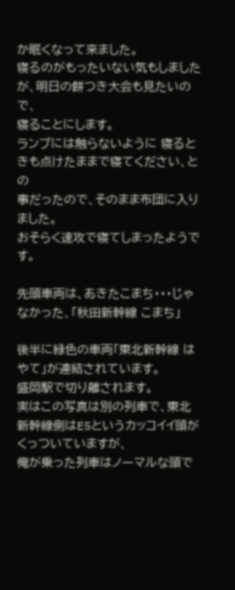か眠くなって来ました。
寝るのがもったいない気もしましたが、明日の餅つき大会も見たいので、
寝ることにします。
ランプには触らないように 寝るときも点けたままで寝てください、との
事だったので、そのまま布団に入りました。
おそらく速攻で寝てしまったようです。

先頭車両は、あきたこまち・・・じゃなかった、「秋田新幹線 こまち」

後半に緑色の車両「東北新幹線 はやて」が連結されています。
盛岡駅で切り離されます。
実はこの写真は別の列車で、東北新幹線側はE5というカッコイイ頭がくっついていますが、
俺が乗った列車はノーマルな頭で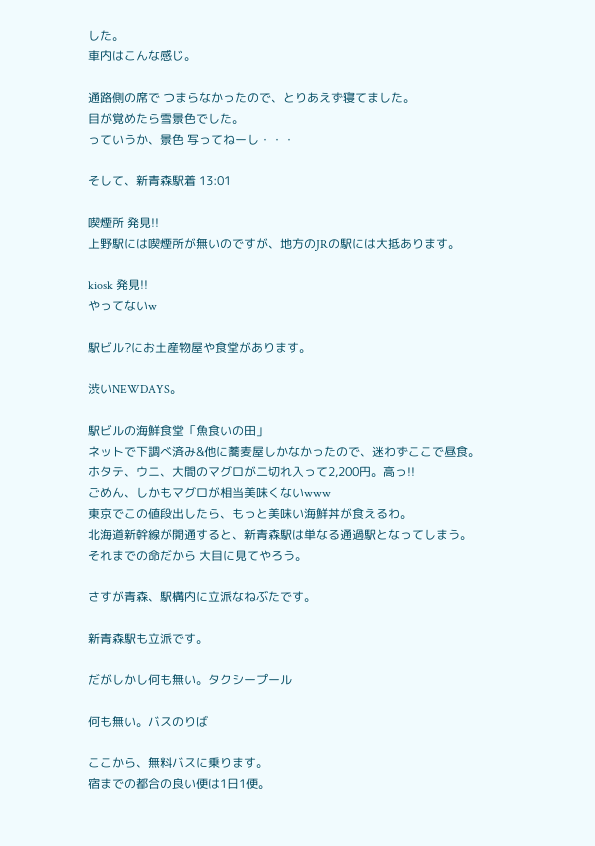した。
車内はこんな感じ。

通路側の席で つまらなかったので、とりあえず寝てました。
目が覚めたら雪景色でした。
っていうか、景色 写ってねーし・・・

そして、新青森駅着 13:01

喫煙所 発見!!
上野駅には喫煙所が無いのですが、地方のJRの駅には大抵あります。

kiosk 発見!!
やってないw

駅ビル?にお土産物屋や食堂があります。

渋いNEWDAYS。

駅ビルの海鮮食堂「魚食いの田」
ネットで下調べ済み&他に蕎麦屋しかなかったので、迷わずここで昼食。
ホタテ、ウニ、大間のマグロが二切れ入って2,200円。高っ!!
ごめん、しかもマグロが相当美味くないwww
東京でこの値段出したら、もっと美味い海鮮丼が食えるわ。
北海道新幹線が開通すると、新青森駅は単なる通過駅となってしまう。
それまでの命だから 大目に見てやろう。

さすが青森、駅構内に立派なねぶたです。

新青森駅も立派です。

だがしかし何も無い。タクシープール

何も無い。バスのりば

ここから、無料バスに乗ります。
宿までの都合の良い便は1日1便。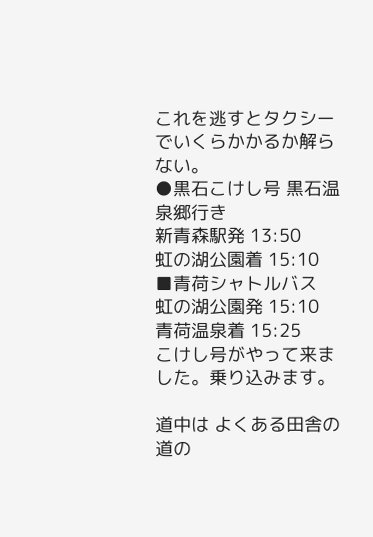これを逃すとタクシーでいくらかかるか解らない。
●黒石こけし号 黒石温泉郷行き
新青森駅発 13:50
虹の湖公園着 15:10
■青荷シャトルバス
虹の湖公園発 15:10
青荷温泉着 15:25
こけし号がやって来ました。乗り込みます。

道中は よくある田舎の道の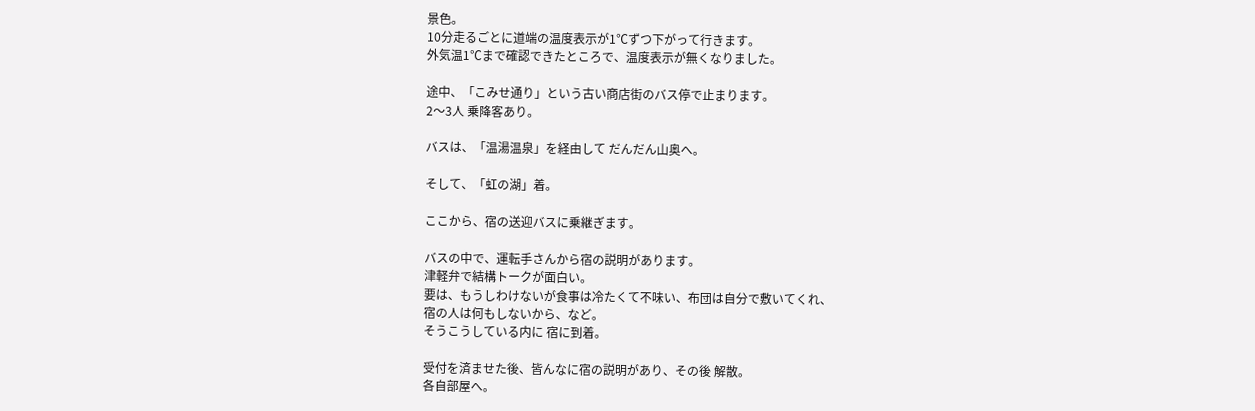景色。
10分走るごとに道端の温度表示が1℃ずつ下がって行きます。
外気温1℃まで確認できたところで、温度表示が無くなりました。

途中、「こみせ通り」という古い商店街のバス停で止まります。
2〜3人 乗降客あり。

バスは、「温湯温泉」を経由して だんだん山奥へ。

そして、「虹の湖」着。

ここから、宿の送迎バスに乗継ぎます。

バスの中で、運転手さんから宿の説明があります。
津軽弁で結構トークが面白い。
要は、もうしわけないが食事は冷たくて不味い、布団は自分で敷いてくれ、
宿の人は何もしないから、など。
そうこうしている内に 宿に到着。

受付を済ませた後、皆んなに宿の説明があり、その後 解散。
各自部屋へ。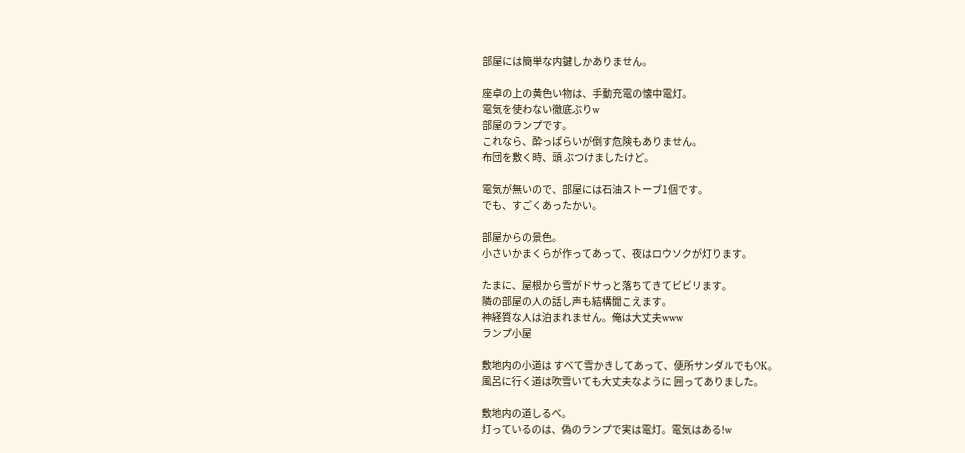部屋には簡単な内鍵しかありません。

座卓の上の黄色い物は、手動充電の懐中電灯。
電気を使わない徹底ぶりw
部屋のランプです。
これなら、酔っぱらいが倒す危険もありません。
布団を敷く時、頭 ぶつけましたけど。

電気が無いので、部屋には石油ストーブ1個です。
でも、すごくあったかい。

部屋からの景色。
小さいかまくらが作ってあって、夜はロウソクが灯ります。

たまに、屋根から雪がドサっと落ちてきてビビリます。
隣の部屋の人の話し声も結構聞こえます。
神経質な人は泊まれません。俺は大丈夫www
ランプ小屋

敷地内の小道は すべて雪かきしてあって、便所サンダルでもOK。
風呂に行く道は吹雪いても大丈夫なように 囲ってありました。

敷地内の道しるべ。
灯っているのは、偽のランプで実は電灯。電気はある!w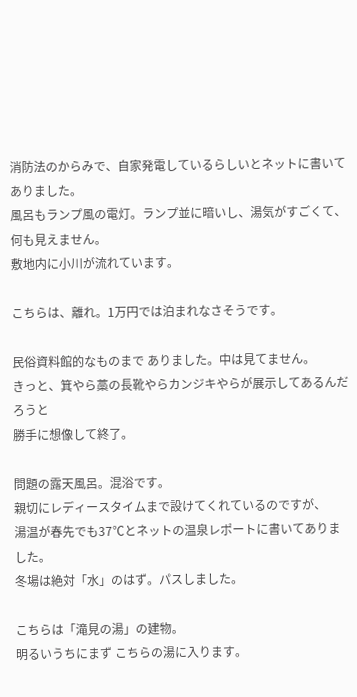消防法のからみで、自家発電しているらしいとネットに書いてありました。
風呂もランプ風の電灯。ランプ並に暗いし、湯気がすごくて、何も見えません。
敷地内に小川が流れています。

こちらは、離れ。1万円では泊まれなさそうです。

民俗資料館的なものまで ありました。中は見てません。
きっと、箕やら藁の長靴やらカンジキやらが展示してあるんだろうと
勝手に想像して終了。

問題の露天風呂。混浴です。
親切にレディースタイムまで設けてくれているのですが、
湯温が春先でも37℃とネットの温泉レポートに書いてありました。
冬場は絶対「水」のはず。パスしました。

こちらは「滝見の湯」の建物。
明るいうちにまず こちらの湯に入ります。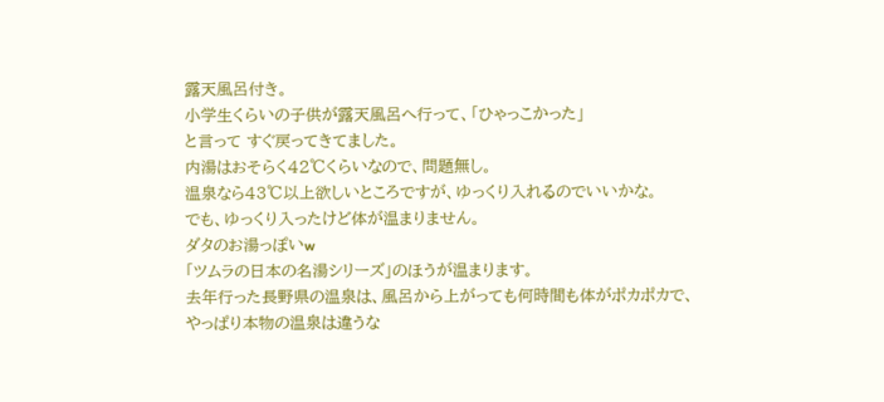露天風呂付き。
小学生くらいの子供が露天風呂へ行って、「ひゃっこかった」
と言って すぐ戻ってきてました。
内湯はおそらく42℃くらいなので、問題無し。
温泉なら43℃以上欲しいところですが、ゆっくり入れるのでいいかな。
でも、ゆっくり入ったけど体が温まりません。
ダタのお湯っぽいw
「ツムラの日本の名湯シリーズ」のほうが温まります。
去年行った長野県の温泉は、風呂から上がっても何時間も体がポカポカで、
やっぱり本物の温泉は違うな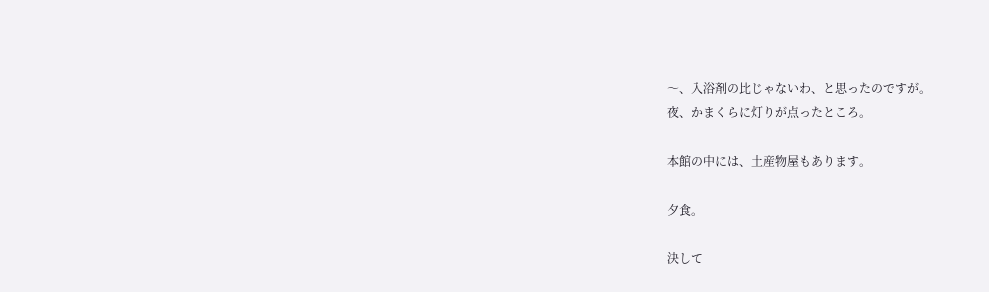〜、入浴剤の比じゃないわ、と思ったのですが。
夜、かまくらに灯りが点ったところ。

本館の中には、土産物屋もあります。

夕食。

決して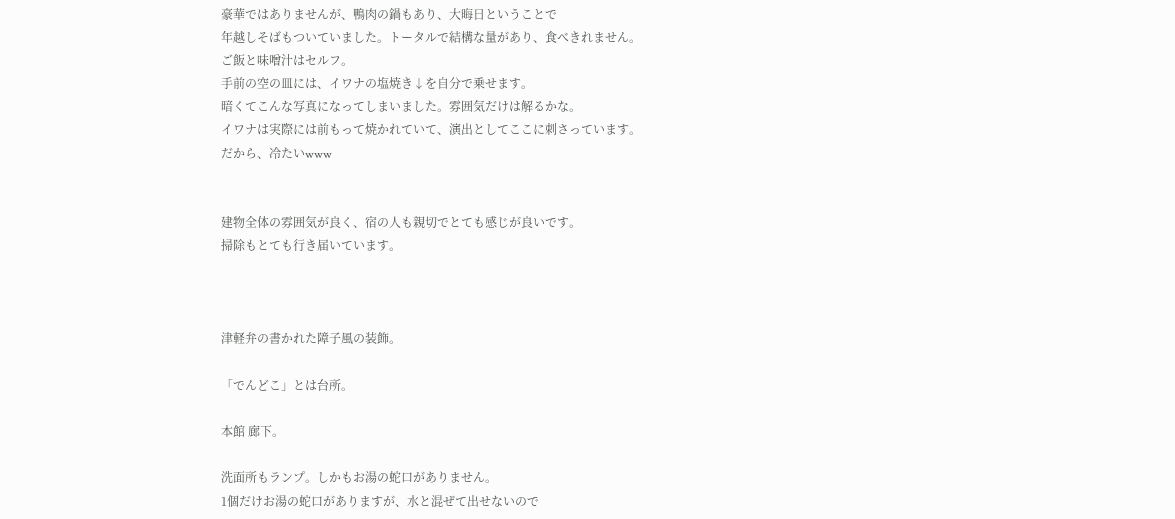豪華ではありませんが、鴨肉の鍋もあり、大晦日ということで
年越しそばもついていました。トータルで結構な量があり、食べきれません。
ご飯と味噌汁はセルフ。
手前の空の皿には、イワナの塩焼き↓を自分で乗せます。
暗くてこんな写真になってしまいました。雰囲気だけは解るかな。
イワナは実際には前もって焼かれていて、演出としてここに刺さっています。
だから、冷たいwww


建物全体の雰囲気が良く、宿の人も親切でとても感じが良いです。
掃除もとても行き届いています。



津軽弁の書かれた障子風の装飾。

「でんどこ」とは台所。

本館 廊下。

洗面所もランプ。しかもお湯の蛇口がありません。
1個だけお湯の蛇口がありますが、水と混ぜて出せないので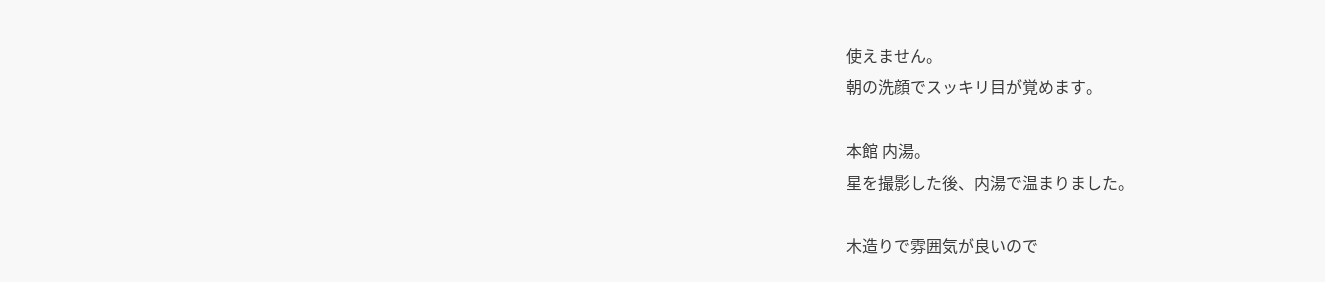使えません。
朝の洗顔でスッキリ目が覚めます。

本館 内湯。
星を撮影した後、内湯で温まりました。

木造りで雰囲気が良いので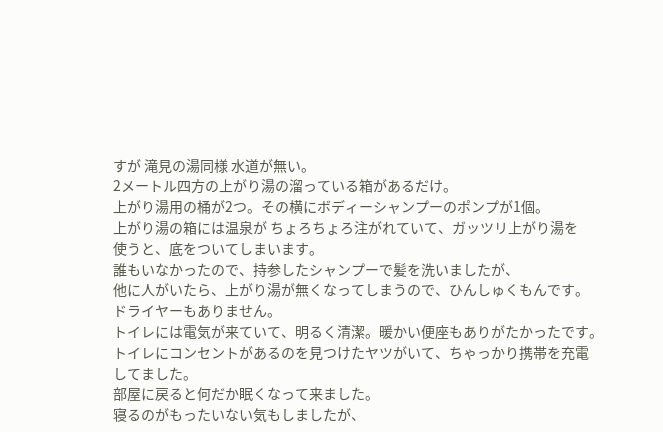すが 滝見の湯同様 水道が無い。
2メートル四方の上がり湯の溜っている箱があるだけ。
上がり湯用の桶が2つ。その横にボディーシャンプーのポンプが1個。
上がり湯の箱には温泉が ちょろちょろ注がれていて、ガッツリ上がり湯を
使うと、底をついてしまいます。
誰もいなかったので、持参したシャンプーで髪を洗いましたが、
他に人がいたら、上がり湯が無くなってしまうので、ひんしゅくもんです。
ドライヤーもありません。
トイレには電気が来ていて、明るく清潔。暖かい便座もありがたかったです。
トイレにコンセントがあるのを見つけたヤツがいて、ちゃっかり携帯を充電
してました。
部屋に戻ると何だか眠くなって来ました。
寝るのがもったいない気もしましたが、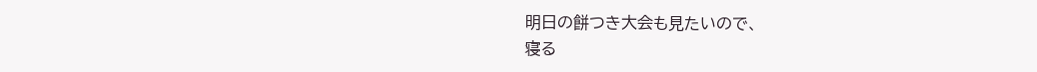明日の餅つき大会も見たいので、
寝る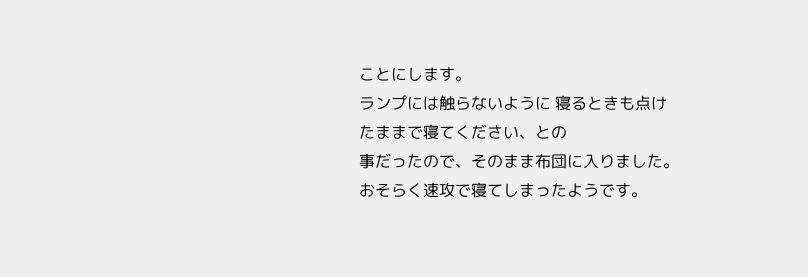ことにします。
ランプには触らないように 寝るときも点けたままで寝てください、との
事だったので、そのまま布団に入りました。
おそらく速攻で寝てしまったようです。